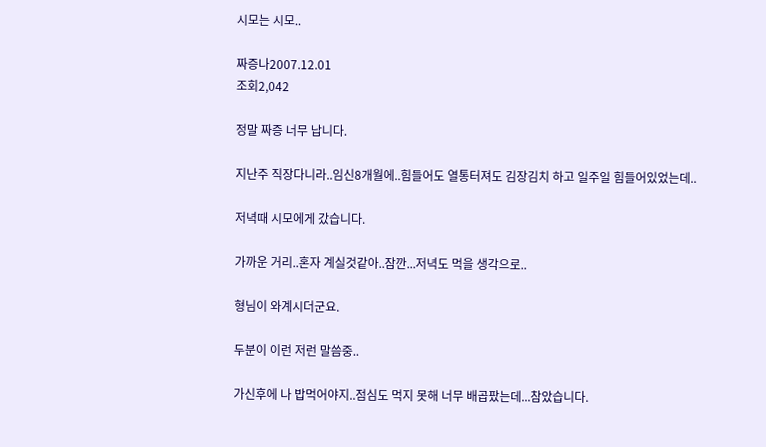시모는 시모..

짜증나2007.12.01
조회2,042

정말 짜증 너무 납니다.

지난주 직장다니라..임신8개월에..힘들어도 열통터져도 김장김치 하고 일주일 힘들어있었는데..

저녁때 시모에게 갔습니다.

가까운 거리..혼자 계실것같아..잠깐...저녁도 먹을 생각으로..

형님이 와계시더군요.

두분이 이런 저런 말씀중..

가신후에 나 밥먹어야지..점심도 먹지 못해 너무 배곱팠는데...참았습니다.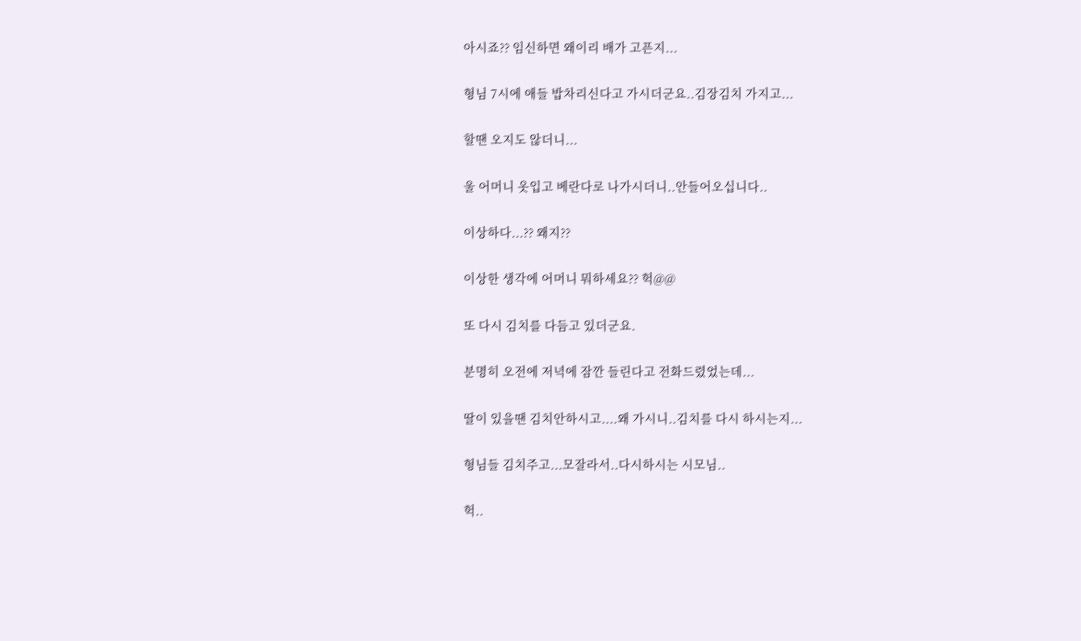아시죠?? 임신하면 왜이리 배가 고픈지...

형님 7시에 애들 밥차리신다고 가시더군요..김장김치 가지고...

할땐 오지도 않더니...

울 어머니 옷입고 베란다로 나가시더니..안들어오십니다..

이상하다...?? 왜지??

이상한 생각에 어머니 뭐하세요?? 헉@@

또 다시 김치를 다듬고 있더군요.

분명히 오전에 저녁에 잠깐 들린다고 전화드렸었는데...

딸이 있을땐 김치안하시고....왜 가시니..김치를 다시 하시는지...

형님들 김치주고...모잘라서..다시하시는 시모님..

헉..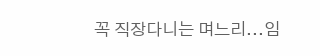꼭 직장다니는 며느리...임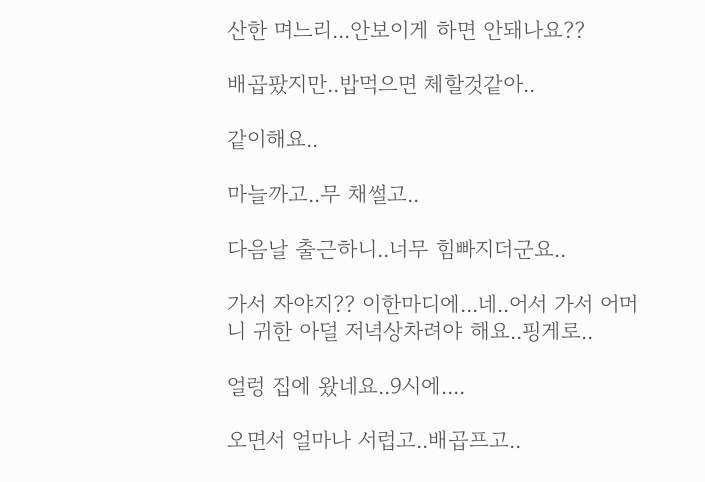산한 며느리...안보이게 하면 안돼나요??

배곱팠지만..밥먹으면 체할것같아..

같이해요..

마늘까고..무 채썰고..

다음날 출근하니..너무 힘빠지더군요..

가서 자야지?? 이한마디에...네..어서 가서 어머니 귀한 아덜 저녁상차려야 해요..핑게로..

얼렁 집에 왔네요..9시에....

오면서 얼마나 서럽고..배곱프고..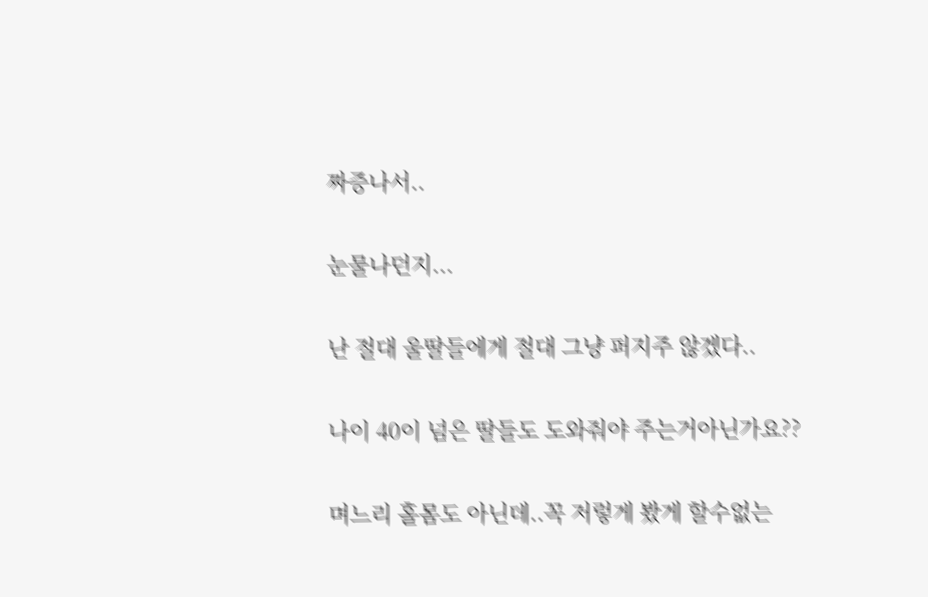짜증나서..

눈물나던지...

난 절대 울딸들에게 절대 그냥 퍼지주 않겠다..

나이 40이 넘은 딸들도 도와줘야 주는거아닌가요??

며느리 홀몸도 아닌데..꼭 저렇게 봤게 할수없는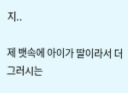지..

제 뱃속에 아이가 딸이라서 더 그러시는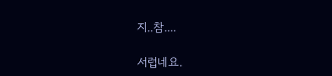지..참....

서럽네요.